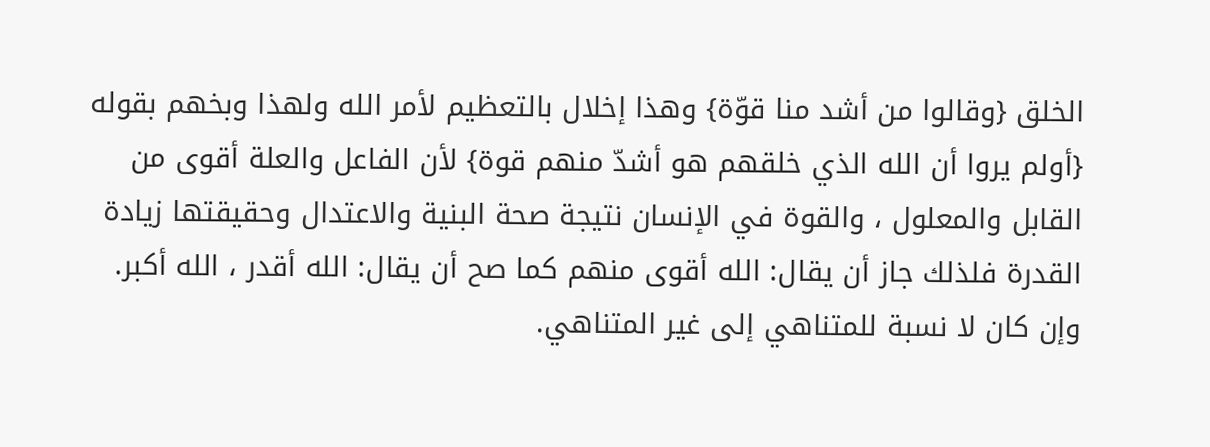الخلق {وقالوا من أشد منا قوّة} وهذا إخلال بالتعظيم لأمر الله ولهذا وبخهم بقوله {أولم يروا أن الله الذي خلقهم هو أشدّ منهم قوة} لأن الفاعل والعلة أقوى من القابل والمعلول ، والقوة في الإنسان نتيجة صحة البنية والاعتدال وحقيقتها زيادة القدرة فلذلك جاز أن يقال: الله أقوى منهم كما صح أن يقال: الله أقدر ، الله أكبر. وإن كان لا نسبة للمتناهي إلى غير المتناهي.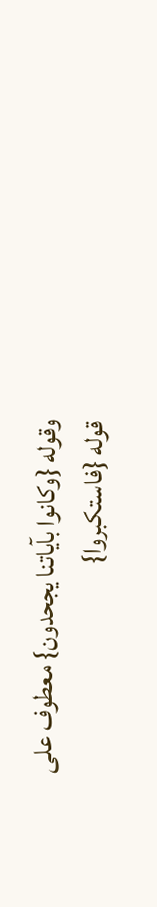وقوله {وكانوا بآياتنا يجحدون} معطوف على قوله {فاستكبروا}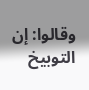وقالوا: إن التوبيخ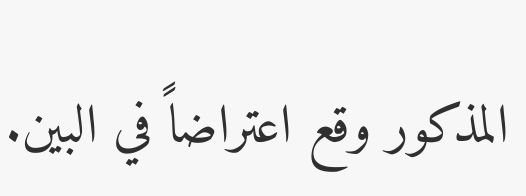المذكور وقع اعتراضاً في البين.